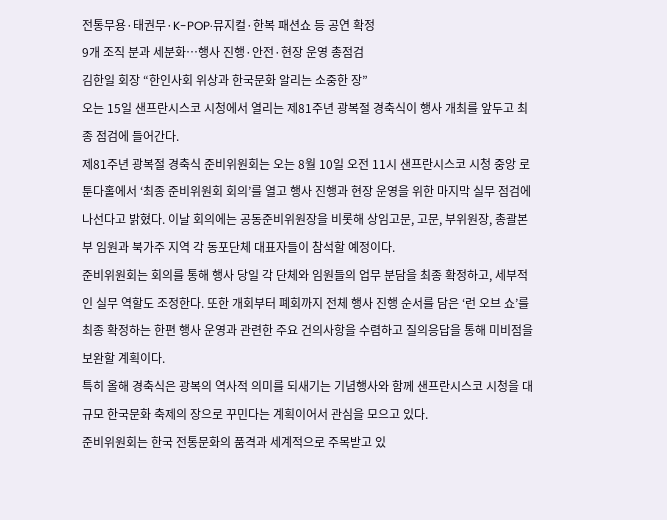전통무용·태권무·K-POP·뮤지컬·한복 패션쇼 등 공연 확정
9개 조직 분과 세분화…행사 진행·안전·현장 운영 총점검
김한일 회장 “한인사회 위상과 한국문화 알리는 소중한 장”
오는 15일 샌프란시스코 시청에서 열리는 제81주년 광복절 경축식이 행사 개최를 앞두고 최종 점검에 들어간다.
제81주년 광복절 경축식 준비위원회는 오는 8월 10일 오전 11시 샌프란시스코 시청 중앙 로툰다홀에서 ‘최종 준비위원회 회의’를 열고 행사 진행과 현장 운영을 위한 마지막 실무 점검에 나선다고 밝혔다. 이날 회의에는 공동준비위원장을 비롯해 상임고문, 고문, 부위원장, 총괄본부 임원과 북가주 지역 각 동포단체 대표자들이 참석할 예정이다.
준비위원회는 회의를 통해 행사 당일 각 단체와 임원들의 업무 분담을 최종 확정하고, 세부적인 실무 역할도 조정한다. 또한 개회부터 폐회까지 전체 행사 진행 순서를 담은 ‘런 오브 쇼’를 최종 확정하는 한편 행사 운영과 관련한 주요 건의사항을 수렴하고 질의응답을 통해 미비점을 보완할 계획이다.
특히 올해 경축식은 광복의 역사적 의미를 되새기는 기념행사와 함께 샌프란시스코 시청을 대규모 한국문화 축제의 장으로 꾸민다는 계획이어서 관심을 모으고 있다.
준비위원회는 한국 전통문화의 품격과 세계적으로 주목받고 있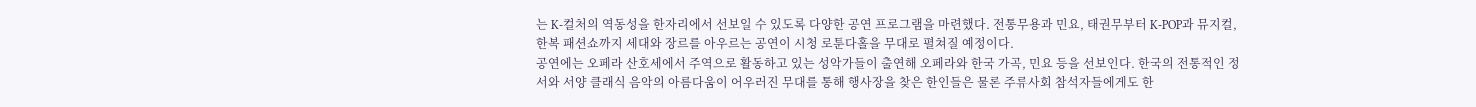는 K-컬처의 역동성을 한자리에서 선보일 수 있도록 다양한 공연 프로그램을 마련했다. 전통무용과 민요, 태권무부터 K-POP과 뮤지컬, 한복 패션쇼까지 세대와 장르를 아우르는 공연이 시청 로툰다홀을 무대로 펼쳐질 예정이다.
공연에는 오페라 산호세에서 주역으로 활동하고 있는 성악가들이 출연해 오페라와 한국 가곡, 민요 등을 선보인다. 한국의 전통적인 정서와 서양 클래식 음악의 아름다움이 어우러진 무대를 통해 행사장을 찾은 한인들은 물론 주류사회 참석자들에게도 한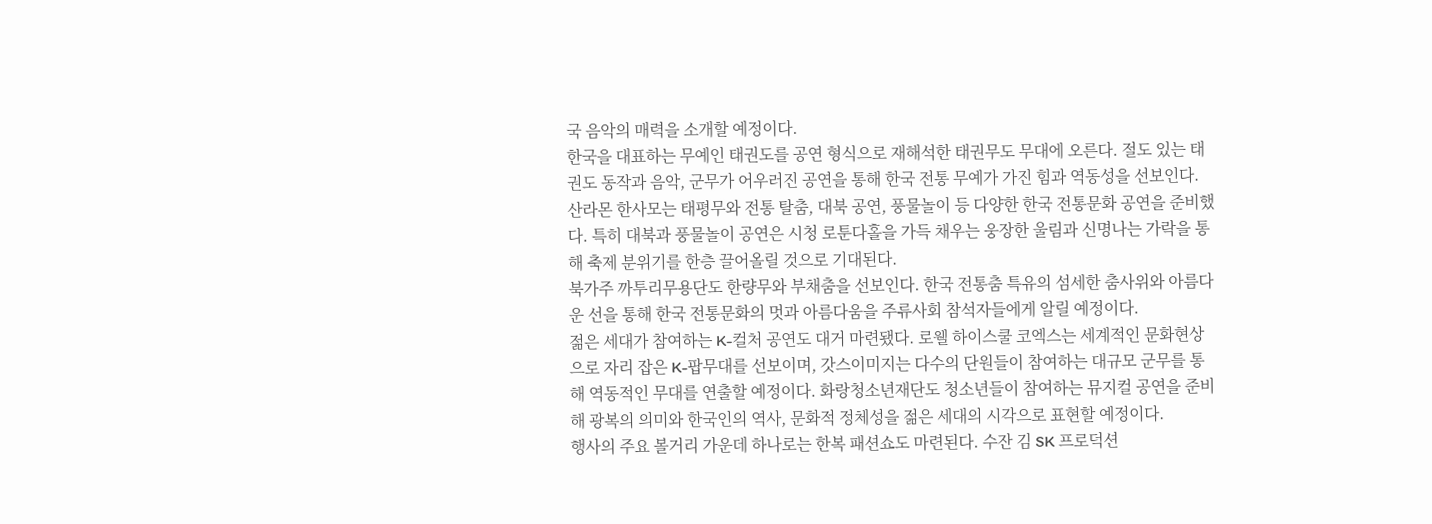국 음악의 매력을 소개할 예정이다.
한국을 대표하는 무예인 태권도를 공연 형식으로 재해석한 태권무도 무대에 오른다. 절도 있는 태권도 동작과 음악, 군무가 어우러진 공연을 통해 한국 전통 무예가 가진 힘과 역동성을 선보인다.
산라몬 한사모는 태평무와 전통 탈춤, 대북 공연, 풍물놀이 등 다양한 한국 전통문화 공연을 준비했다. 특히 대북과 풍물놀이 공연은 시청 로툰다홀을 가득 채우는 웅장한 울림과 신명나는 가락을 통해 축제 분위기를 한층 끌어올릴 것으로 기대된다.
북가주 까투리무용단도 한량무와 부채춤을 선보인다. 한국 전통춤 특유의 섬세한 춤사위와 아름다운 선을 통해 한국 전통문화의 멋과 아름다움을 주류사회 참석자들에게 알릴 예정이다.
젊은 세대가 참여하는 K-컬처 공연도 대거 마련됐다. 로웰 하이스쿨 코엑스는 세계적인 문화현상으로 자리 잡은 K-팝무대를 선보이며, 갓스이미지는 다수의 단원들이 참여하는 대규모 군무를 통해 역동적인 무대를 연출할 예정이다. 화랑청소년재단도 청소년들이 참여하는 뮤지컬 공연을 준비해 광복의 의미와 한국인의 역사, 문화적 정체성을 젊은 세대의 시각으로 표현할 예정이다.
행사의 주요 볼거리 가운데 하나로는 한복 패션쇼도 마련된다. 수잔 김 SK 프로덕션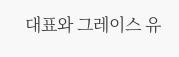대표와 그레이스 유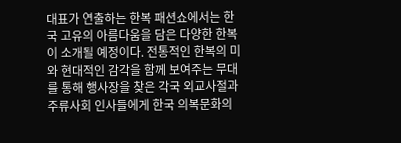대표가 연출하는 한복 패션쇼에서는 한국 고유의 아름다움을 담은 다양한 한복이 소개될 예정이다. 전통적인 한복의 미와 현대적인 감각을 함께 보여주는 무대를 통해 행사장을 찾은 각국 외교사절과 주류사회 인사들에게 한국 의복문화의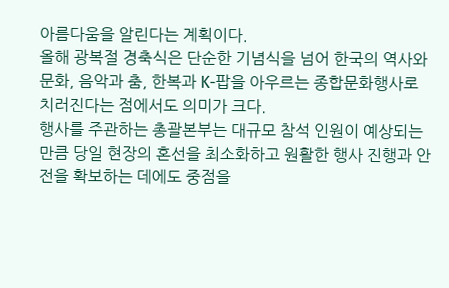아름다움을 알린다는 계획이다.
올해 광복절 경축식은 단순한 기념식을 넘어 한국의 역사와 문화, 음악과 춤, 한복과 K-팝을 아우르는 종합문화행사로 치러진다는 점에서도 의미가 크다.
행사를 주관하는 총괄본부는 대규모 참석 인원이 예상되는 만큼 당일 현장의 혼선을 최소화하고 원활한 행사 진행과 안전을 확보하는 데에도 중점을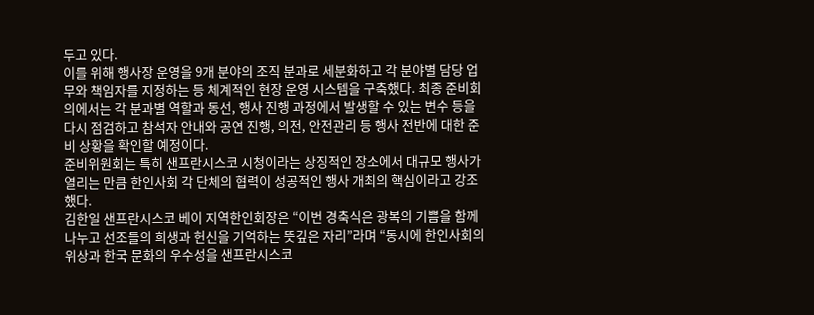두고 있다.
이를 위해 행사장 운영을 9개 분야의 조직 분과로 세분화하고 각 분야별 담당 업무와 책임자를 지정하는 등 체계적인 현장 운영 시스템을 구축했다. 최종 준비회의에서는 각 분과별 역할과 동선, 행사 진행 과정에서 발생할 수 있는 변수 등을 다시 점검하고 참석자 안내와 공연 진행, 의전, 안전관리 등 행사 전반에 대한 준비 상황을 확인할 예정이다.
준비위원회는 특히 샌프란시스코 시청이라는 상징적인 장소에서 대규모 행사가 열리는 만큼 한인사회 각 단체의 협력이 성공적인 행사 개최의 핵심이라고 강조했다.
김한일 샌프란시스코 베이 지역한인회장은 “이번 경축식은 광복의 기쁨을 함께 나누고 선조들의 희생과 헌신을 기억하는 뜻깊은 자리”라며 “동시에 한인사회의 위상과 한국 문화의 우수성을 샌프란시스코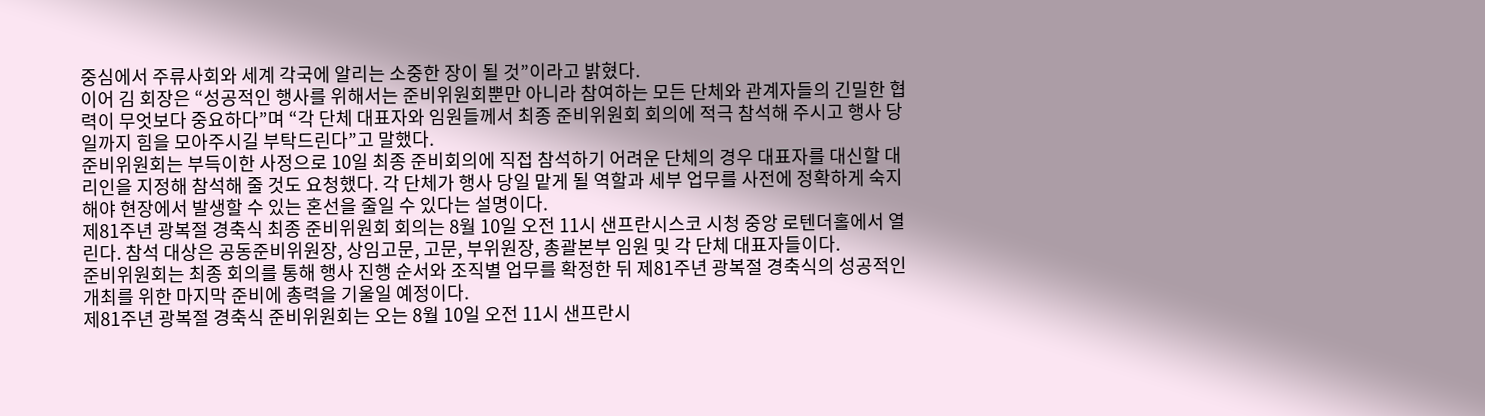중심에서 주류사회와 세계 각국에 알리는 소중한 장이 될 것”이라고 밝혔다.
이어 김 회장은 “성공적인 행사를 위해서는 준비위원회뿐만 아니라 참여하는 모든 단체와 관계자들의 긴밀한 협력이 무엇보다 중요하다”며 “각 단체 대표자와 임원들께서 최종 준비위원회 회의에 적극 참석해 주시고 행사 당일까지 힘을 모아주시길 부탁드린다”고 말했다.
준비위원회는 부득이한 사정으로 10일 최종 준비회의에 직접 참석하기 어려운 단체의 경우 대표자를 대신할 대리인을 지정해 참석해 줄 것도 요청했다. 각 단체가 행사 당일 맡게 될 역할과 세부 업무를 사전에 정확하게 숙지해야 현장에서 발생할 수 있는 혼선을 줄일 수 있다는 설명이다.
제81주년 광복절 경축식 최종 준비위원회 회의는 8월 10일 오전 11시 샌프란시스코 시청 중앙 로텐더홀에서 열린다. 참석 대상은 공동준비위원장, 상임고문, 고문, 부위원장, 총괄본부 임원 및 각 단체 대표자들이다.
준비위원회는 최종 회의를 통해 행사 진행 순서와 조직별 업무를 확정한 뒤 제81주년 광복절 경축식의 성공적인 개최를 위한 마지막 준비에 총력을 기울일 예정이다.
제81주년 광복절 경축식 준비위원회는 오는 8월 10일 오전 11시 샌프란시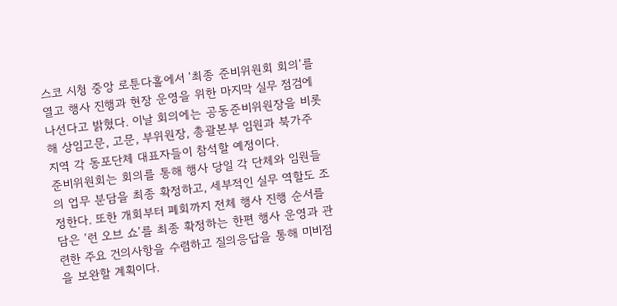스코 시청 중앙 로툰다홀에서 ‘최종 준비위원회 회의’를 열고 행사 진행과 현장 운영을 위한 마지막 실무 점검에 나선다고 밝혔다. 이날 회의에는 공동준비위원장을 비롯해 상임고문, 고문, 부위원장, 총괄본부 임원과 북가주 지역 각 동포단체 대표자들이 참석할 예정이다.
준비위원회는 회의를 통해 행사 당일 각 단체와 임원들의 업무 분담을 최종 확정하고, 세부적인 실무 역할도 조정한다. 또한 개회부터 폐회까지 전체 행사 진행 순서를 담은 ‘런 오브 쇼’를 최종 확정하는 한편 행사 운영과 관련한 주요 건의사항을 수렴하고 질의응답을 통해 미비점을 보완할 계획이다.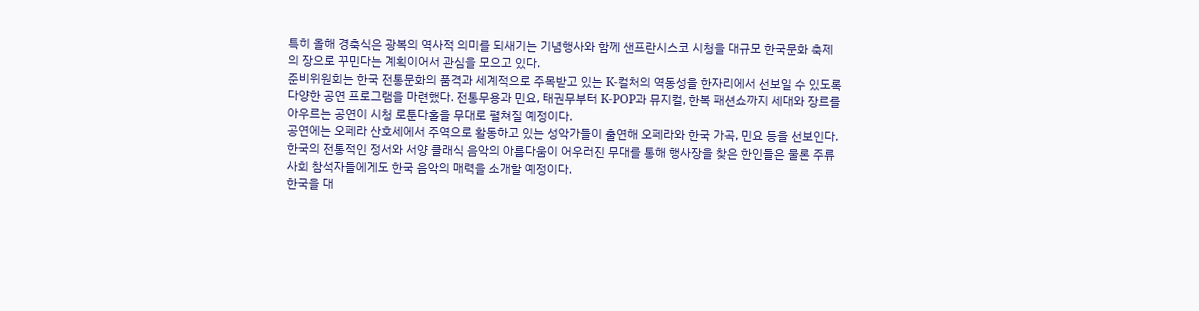특히 올해 경축식은 광복의 역사적 의미를 되새기는 기념행사와 함께 샌프란시스코 시청을 대규모 한국문화 축제의 장으로 꾸민다는 계획이어서 관심을 모으고 있다.
준비위원회는 한국 전통문화의 품격과 세계적으로 주목받고 있는 K-컬처의 역동성을 한자리에서 선보일 수 있도록 다양한 공연 프로그램을 마련했다. 전통무용과 민요, 태권무부터 K-POP과 뮤지컬, 한복 패션쇼까지 세대와 장르를 아우르는 공연이 시청 로툰다홀을 무대로 펼쳐질 예정이다.
공연에는 오페라 산호세에서 주역으로 활동하고 있는 성악가들이 출연해 오페라와 한국 가곡, 민요 등을 선보인다. 한국의 전통적인 정서와 서양 클래식 음악의 아름다움이 어우러진 무대를 통해 행사장을 찾은 한인들은 물론 주류사회 참석자들에게도 한국 음악의 매력을 소개할 예정이다.
한국을 대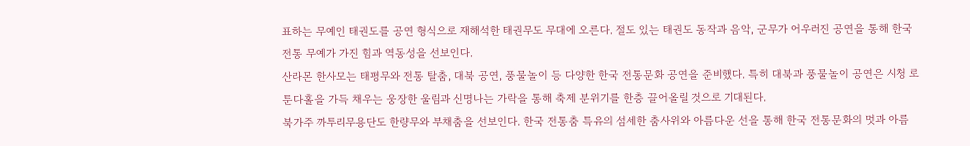표하는 무예인 태권도를 공연 형식으로 재해석한 태권무도 무대에 오른다. 절도 있는 태권도 동작과 음악, 군무가 어우러진 공연을 통해 한국 전통 무예가 가진 힘과 역동성을 선보인다.
산라몬 한사모는 태평무와 전통 탈춤, 대북 공연, 풍물놀이 등 다양한 한국 전통문화 공연을 준비했다. 특히 대북과 풍물놀이 공연은 시청 로툰다홀을 가득 채우는 웅장한 울림과 신명나는 가락을 통해 축제 분위기를 한층 끌어올릴 것으로 기대된다.
북가주 까투리무용단도 한량무와 부채춤을 선보인다. 한국 전통춤 특유의 섬세한 춤사위와 아름다운 선을 통해 한국 전통문화의 멋과 아름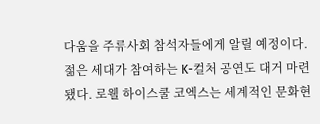다움을 주류사회 참석자들에게 알릴 예정이다.
젊은 세대가 참여하는 K-컬처 공연도 대거 마련됐다. 로웰 하이스쿨 코엑스는 세계적인 문화현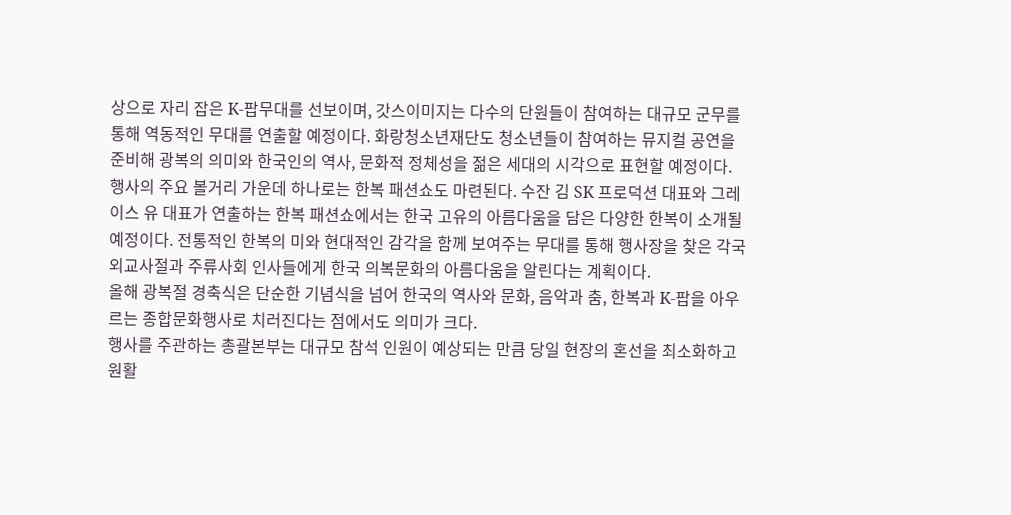상으로 자리 잡은 K-팝무대를 선보이며, 갓스이미지는 다수의 단원들이 참여하는 대규모 군무를 통해 역동적인 무대를 연출할 예정이다. 화랑청소년재단도 청소년들이 참여하는 뮤지컬 공연을 준비해 광복의 의미와 한국인의 역사, 문화적 정체성을 젊은 세대의 시각으로 표현할 예정이다.
행사의 주요 볼거리 가운데 하나로는 한복 패션쇼도 마련된다. 수잔 김 SK 프로덕션 대표와 그레이스 유 대표가 연출하는 한복 패션쇼에서는 한국 고유의 아름다움을 담은 다양한 한복이 소개될 예정이다. 전통적인 한복의 미와 현대적인 감각을 함께 보여주는 무대를 통해 행사장을 찾은 각국 외교사절과 주류사회 인사들에게 한국 의복문화의 아름다움을 알린다는 계획이다.
올해 광복절 경축식은 단순한 기념식을 넘어 한국의 역사와 문화, 음악과 춤, 한복과 K-팝을 아우르는 종합문화행사로 치러진다는 점에서도 의미가 크다.
행사를 주관하는 총괄본부는 대규모 참석 인원이 예상되는 만큼 당일 현장의 혼선을 최소화하고 원활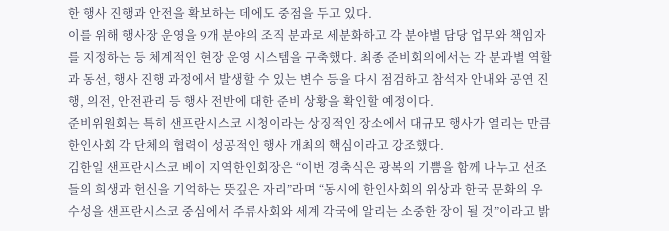한 행사 진행과 안전을 확보하는 데에도 중점을 두고 있다.
이를 위해 행사장 운영을 9개 분야의 조직 분과로 세분화하고 각 분야별 담당 업무와 책임자를 지정하는 등 체계적인 현장 운영 시스템을 구축했다. 최종 준비회의에서는 각 분과별 역할과 동선, 행사 진행 과정에서 발생할 수 있는 변수 등을 다시 점검하고 참석자 안내와 공연 진행, 의전, 안전관리 등 행사 전반에 대한 준비 상황을 확인할 예정이다.
준비위원회는 특히 샌프란시스코 시청이라는 상징적인 장소에서 대규모 행사가 열리는 만큼 한인사회 각 단체의 협력이 성공적인 행사 개최의 핵심이라고 강조했다.
김한일 샌프란시스코 베이 지역한인회장은 “이번 경축식은 광복의 기쁨을 함께 나누고 선조들의 희생과 헌신을 기억하는 뜻깊은 자리”라며 “동시에 한인사회의 위상과 한국 문화의 우수성을 샌프란시스코 중심에서 주류사회와 세계 각국에 알리는 소중한 장이 될 것”이라고 밝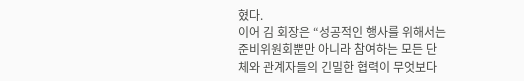혔다.
이어 김 회장은 “성공적인 행사를 위해서는 준비위원회뿐만 아니라 참여하는 모든 단체와 관계자들의 긴밀한 협력이 무엇보다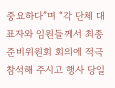중요하다”며 “각 단체 대표자와 임원들께서 최종 준비위원회 회의에 적극 참석해 주시고 행사 당일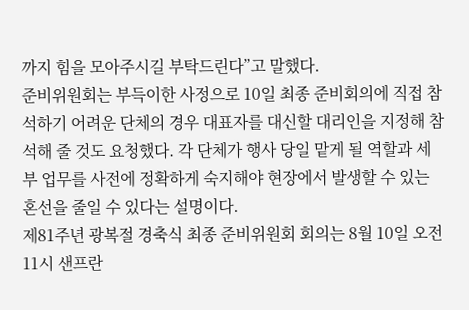까지 힘을 모아주시길 부탁드린다”고 말했다.
준비위원회는 부득이한 사정으로 10일 최종 준비회의에 직접 참석하기 어려운 단체의 경우 대표자를 대신할 대리인을 지정해 참석해 줄 것도 요청했다. 각 단체가 행사 당일 맡게 될 역할과 세부 업무를 사전에 정확하게 숙지해야 현장에서 발생할 수 있는 혼선을 줄일 수 있다는 설명이다.
제81주년 광복절 경축식 최종 준비위원회 회의는 8월 10일 오전 11시 샌프란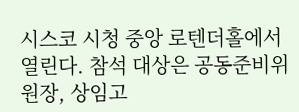시스코 시청 중앙 로텐더홀에서 열린다. 참석 대상은 공동준비위원장, 상임고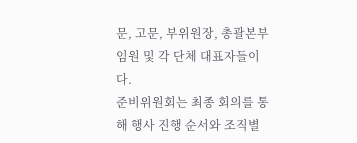문, 고문, 부위원장, 총괄본부 임원 및 각 단체 대표자들이다.
준비위원회는 최종 회의를 통해 행사 진행 순서와 조직별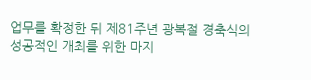업무를 확정한 뒤 제81주년 광복절 경축식의 성공적인 개최를 위한 마지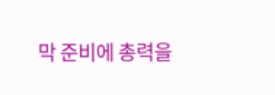막 준비에 총력을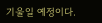기울일 예정이다.